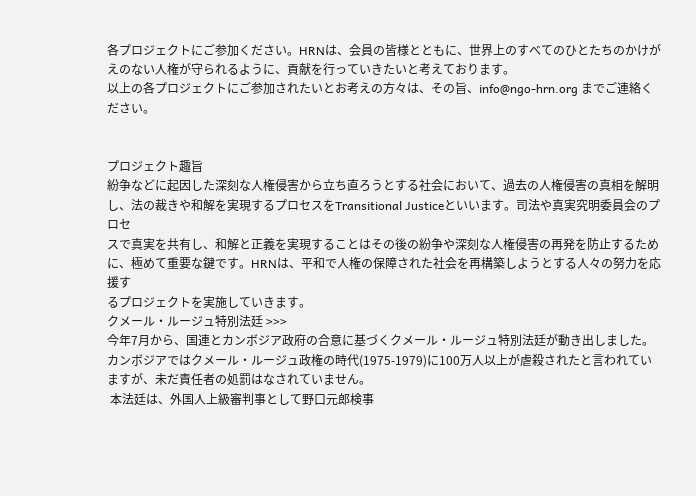各プロジェクトにご参加ください。HRNは、会員の皆様とともに、世界上のすべてのひとたちのかけがえのない人権が守られるように、貢献を行っていきたいと考えております。
以上の各プロジェクトにご参加されたいとお考えの方々は、その旨、info@ngo-hrn.org までご連絡ください。


プロジェクト趣旨
紛争などに起因した深刻な人権侵害から立ち直ろうとする社会において、過去の人権侵害の真相を解明し、法の裁きや和解を実現するプロセスをTransitional Justiceといいます。司法や真実究明委員会のプロセ
スで真実を共有し、和解と正義を実現することはその後の紛争や深刻な人権侵害の再発を防止するために、極めて重要な鍵です。HRNは、平和で人権の保障された社会を再構築しようとする人々の努力を応援す
るプロジェクトを実施していきます。
クメール・ルージュ特別法廷 >>>
今年7月から、国連とカンボジア政府の合意に基づくクメール・ルージュ特別法廷が動き出しました。カンボジアではクメール・ルージュ政権の時代(1975-1979)に100万人以上が虐殺されたと言われていますが、未だ責任者の処罰はなされていません。
 本法廷は、外国人上級審判事として野口元郎検事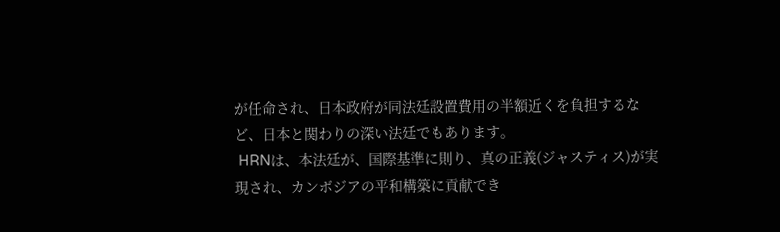が任命され、日本政府が同法廷設置費用の半額近くを負担するなど、日本と関わりの深い法廷でもあります。
 HRNは、本法廷が、国際基準に則り、真の正義(ジャスティス)が実現され、カンボジアの平和構築に貢献でき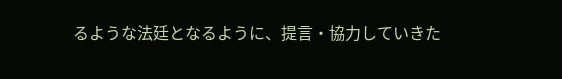るような法廷となるように、提言・協力していきた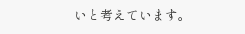いと考えています。